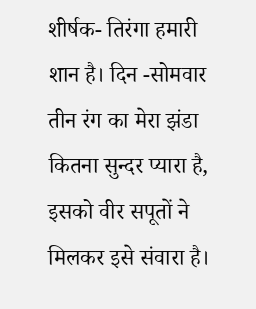शीर्षक- तिरंगा हमारी शान है। दिन -सोमवार तीन रंग का मेरा झंडा कितना सुन्दर प्यारा है, इसको वीर सपूतों ने मिलकर इसे संवारा है।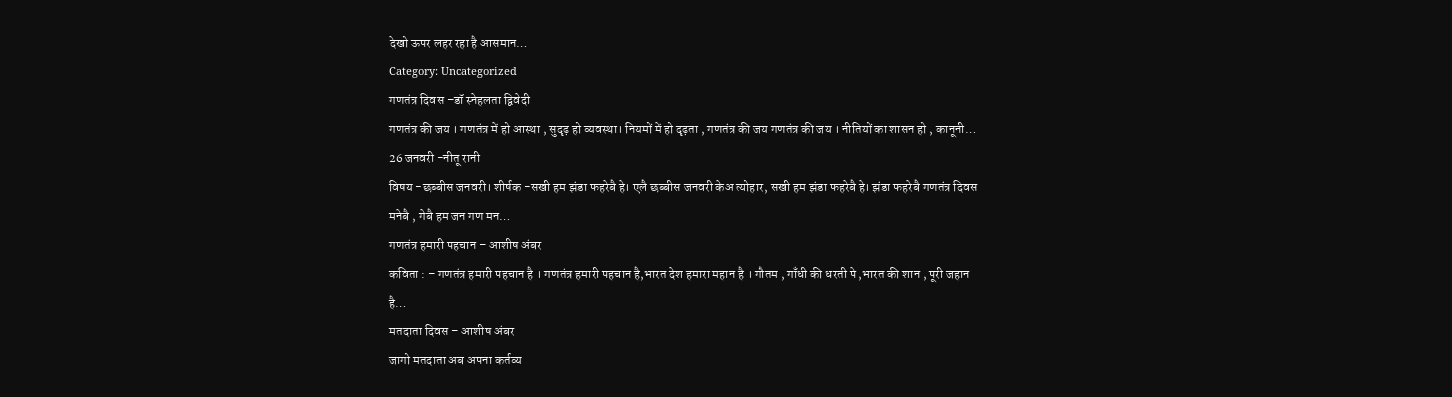देखो ऊपर लहर रहा है आसमान…
Category: Uncategorized
गणतंत्र दिवस –डॉ स्नेहलता द्विवेदी
गणतंत्र की जय । गणतंत्र में हो आस्था , सुदृढ़ हो व्यवस्था। नियमों में हो दृढ़ता , गणतंत्र की जय गणतंत्र की जय । नीतियों का शासन हो , कानूनी…
26 जनवरी -नीतू रानी
विषय -छब्बीस जनवरी। शीर्षक -सखी हम झंडा फहरेबै हे। एलै छब्बीस जनवरी केअ त्योहार, सखी हम झंडा फहरेबै हे। झंडा फहरेबै गणतंत्र दिवस मनेबै , गेबै हम जन गण मन…
गणतंत्र हमारी पहचान – आशीष अंबर
कविता : – गणतंत्र हमारी पहचान है । गणतंत्र हमारी पहचान है,भारत देश हमारा महान है । गौतम , गाँधी की धरती पे ,भारत की शान , पूरी जहान है…
मतदाता दिवस – आशीष अंबर
जागो मतदाता अब अपना कर्तव्य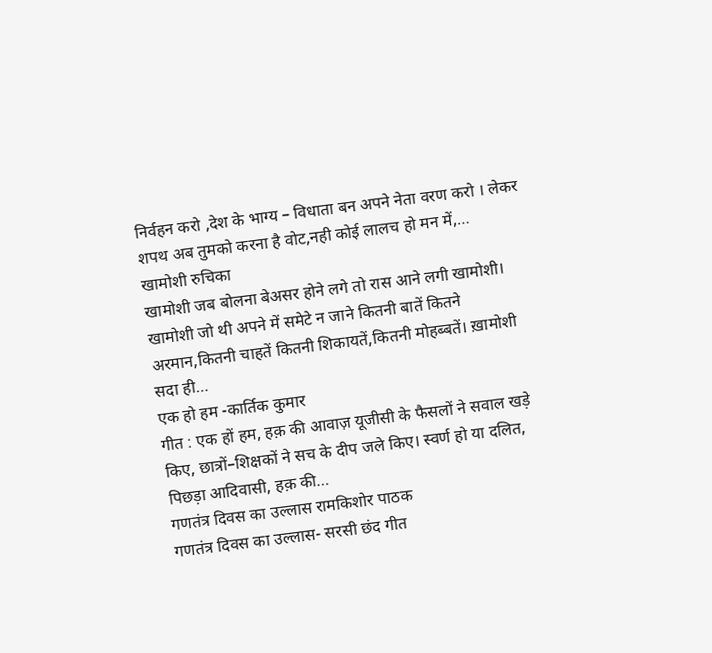निर्वहन करो ,देश के भाग्य – विधाता बन अपने नेता वरण करो । लेकर शपथ अब तुमको करना है वोट,नही कोई लालच हो मन में,…
खामोशी रुचिका
खामोशी जब बोलना बेअसर होने लगे तो रास आने लगी खामोशी। खामोशी जो थी अपने में समेटे न जाने कितनी बातें कितने अरमान,कितनी चाहतें कितनी शिकायतें,कितनी मोहब्बतें। ख़ामोशी सदा ही…
एक हो हम -कार्तिक कुमार
गीत : एक हों हम, हक़ की आवाज़ यूजीसी के फैसलों ने सवाल खड़े किए, छात्रों–शिक्षकों ने सच के दीप जले किए। स्वर्ण हो या दलित, पिछड़ा आदिवासी, हक़ की…
गणतंत्र दिवस का उल्लास रामकिशोर पाठक
गणतंत्र दिवस का उल्लास- सरसी छंद गीत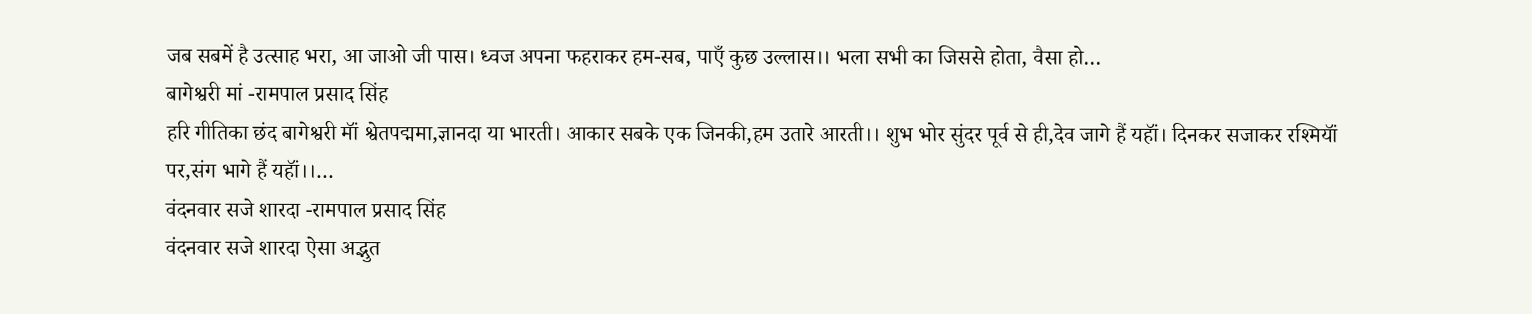जब सबमें है उत्साह भरा, आ जाओ जी पास। ध्वज अपना फहराकर हम-सब, पाएँ कुछ उल्लास।। भला सभी का जिससे होता, वैसा हो…
बागेश्वरी मां -रामपाल प्रसाद सिंह
हरि गीतिका छंद बागेश्वरी मॉं श्वेतपद्ममा,ज्ञानदा या भारती। आकार सबके एक जिनकी,हम उतारे आरती।। शुभ भोर सुंदर पूर्व से ही,देव जागे हैं यहॉं। दिनकर सजाकर रश्मियॉं पर,संग भागे हैं यहॉं।।…
वंदनवार सजे शारदा -रामपाल प्रसाद सिंह
वंदनवार सजे शारदा ऐसा अद्भुत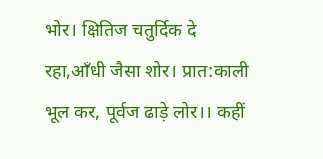भोर। क्षितिज चतुर्दिक दे रहा,ऑंधी जैसा शोर। प्रात:काली भूल कर, पूर्वज ढाड़े लोर।। कहीं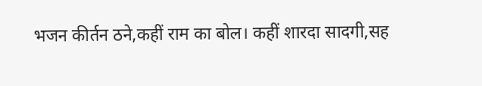भजन कीर्तन ठने,कहीं राम का बोल। कहीं शारदा सादगी,सह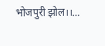भोजपुरी झोल।।…